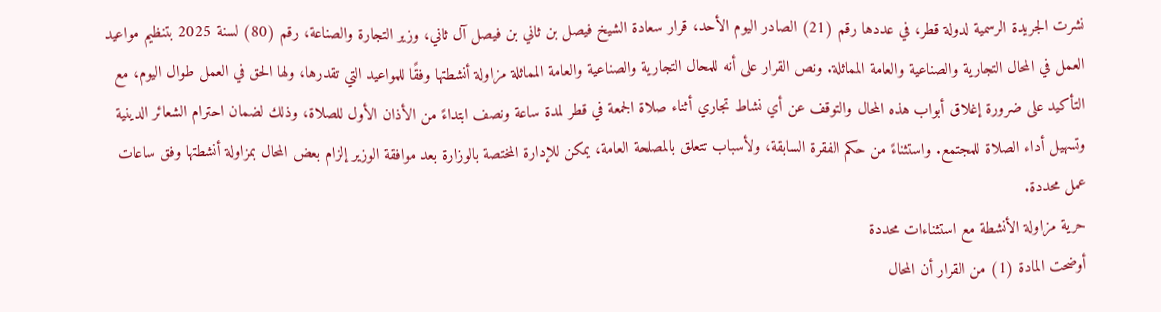نشرت الجريدة الرسمية لدولة قطر، في عددها رقم (21) الصادر اليوم الأحد، قرار سعادة الشيخ فيصل بن ثاني بن فيصل آل ثاني، وزير التجارة والصناعة، رقم (80) لسنة 2025 بتنظيم مواعيد العمل في المحال التجارية والصناعية والعامة المماثلة. ونص القرار على أنه للمحال التجارية والصناعية والعامة المماثلة مزاولة أنشطتها وفقًا للمواعيد التي تقدرها، ولها الحق في العمل طوال اليوم، مع التأكيد على ضرورة إغلاق أبواب هذه المحال والتوقف عن أي نشاط تجاري أثناء صلاة الجمعة في قطر لمدة ساعة ونصف ابتداءً من الأذان الأول للصلاة، وذلك لضمان احترام الشعائر الدينية وتسهيل أداء الصلاة للمجتمع. واستثناءً من حكم الفقرة السابقة، ولأسباب تتعلق بالمصلحة العامة، يمكن للإدارة المختصة بالوزارة بعد موافقة الوزير إلزام بعض المحال بمزاولة أنشطتها وفق ساعات عمل محددة.
حرية مزاولة الأنشطة مع استثناءات محددة
أوضحت المادة (1) من القرار أن المحال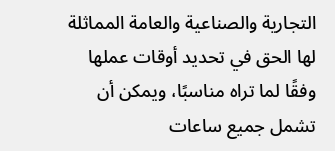التجارية والصناعية والعامة المماثلة لها الحق في تحديد أوقات عملها وفقًا لما تراه مناسبًا، ويمكن أن تشمل جميع ساعات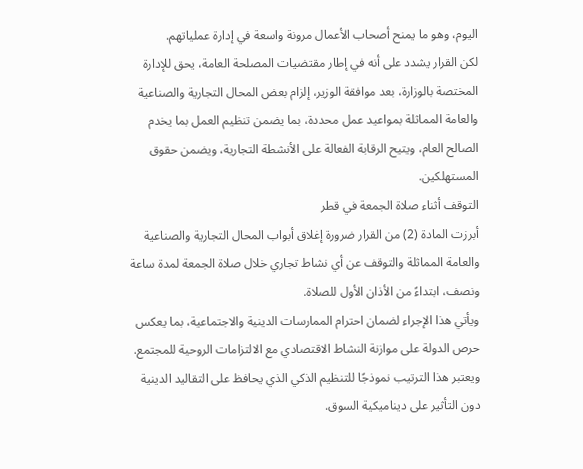اليوم، وهو ما يمنح أصحاب الأعمال مرونة واسعة في إدارة عملياتهم.
لكن القرار يشدد على أنه في إطار مقتضيات المصلحة العامة، يحق للإدارة المختصة بالوزارة، بعد موافقة الوزير، إلزام بعض المحال التجارية والصناعية والعامة المماثلة بمواعيد عمل محددة، بما يضمن تنظيم العمل بما يخدم الصالح العام، ويتيح الرقابة الفعالة على الأنشطة التجارية، ويضمن حقوق المستهلكين.
التوقف أثناء صلاة الجمعة في قطر
أبرزت المادة (2) من القرار ضرورة إغلاق أبواب المحال التجارية والصناعية والعامة المماثلة والتوقف عن أي نشاط تجاري خلال صلاة الجمعة لمدة ساعة ونصف، ابتداءً من الأذان الأول للصلاة.
ويأتي هذا الإجراء لضمان احترام الممارسات الدينية والاجتماعية، بما يعكس حرص الدولة على موازنة النشاط الاقتصادي مع الالتزامات الروحية للمجتمع. ويعتبر هذا الترتيب نموذجًا للتنظيم الذكي الذي يحافظ على التقاليد الدينية دون التأثير على ديناميكية السوق.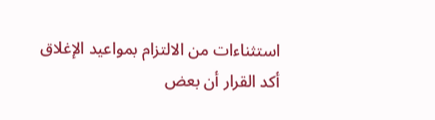استثناءات من الالتزام بمواعيد الإغلاق
أكد القرار أن بعض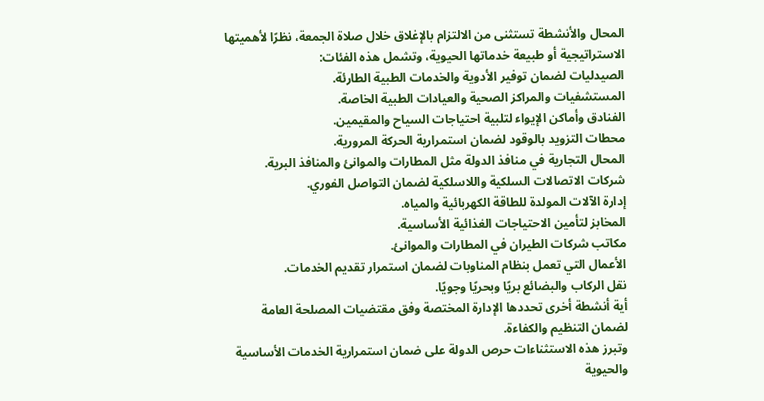المحال والأنشطة تستثنى من الالتزام بالإغلاق خلال صلاة الجمعة، نظرًا لأهميتها الاستراتيجية أو طبيعة خدماتها الحيوية، وتشمل هذه الفئات:
الصيدليات لضمان توفير الأدوية والخدمات الطبية الطارئة.
المستشفيات والمراكز الصحية والعيادات الطبية الخاصة.
الفنادق وأماكن الإيواء لتلبية احتياجات السياح والمقيمين.
محطات التزويد بالوقود لضمان استمرارية الحركة المرورية.
المحال التجارية في منافذ الدولة مثل المطارات والموانئ والمنافذ البرية.
شركات الاتصالات السلكية واللاسلكية لضمان التواصل الفوري.
إدارة الآلات المولدة للطاقة الكهربائية والمياه.
المخابز لتأمين الاحتياجات الغذائية الأساسية.
مكاتب شركات الطيران في المطارات والموانئ.
الأعمال التي تعمل بنظام المناوبات لضمان استمرار تقديم الخدمات.
نقل الركاب والبضائع بريًا وبحريًا وجويًا.
أية أنشطة أخرى تحددها الإدارة المختصة وفق مقتضيات المصلحة العامة لضمان التنظيم والكفاءة.
وتبرز هذه الاستثناءات حرص الدولة على ضمان استمرارية الخدمات الأساسية والحيوية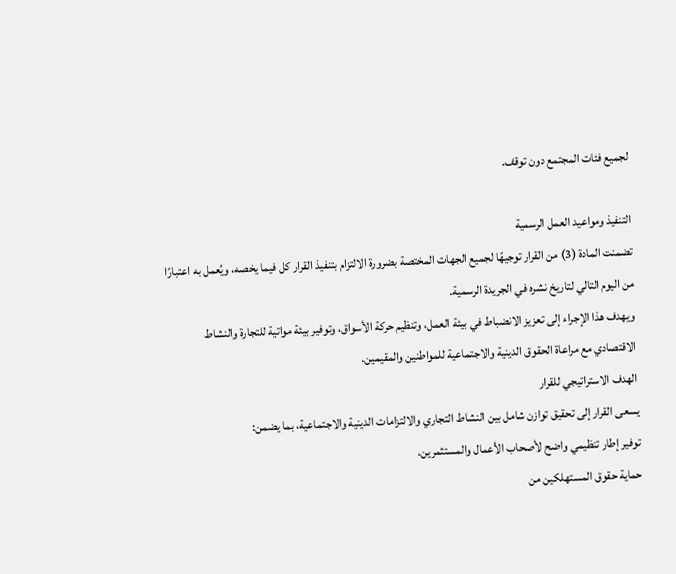لجميع فئات المجتمع دون توقف.

التنفيذ ومواعيد العمل الرسمية
تضمنت المادة (3) من القرار توجيهًا لجميع الجهات المختصة بضرورة الالتزام بتنفيذ القرار كل فيما يخصه، ويُعمل به اعتبارًا من اليوم التالي لتاريخ نشره في الجريدة الرسمية.
ويهدف هذا الإجراء إلى تعزيز الانضباط في بيئة العمل، وتنظيم حركة الأسواق، وتوفير بيئة مواتية للتجارة والنشاط الاقتصادي مع مراعاة الحقوق الدينية والاجتماعية للمواطنين والمقيمين.
الهدف الاستراتيجي للقرار
يسعى القرار إلى تحقيق توازن شامل بين النشاط التجاري والالتزامات الدينية والاجتماعية، بما يضمن:
توفير إطار تنظيمي واضح لأصحاب الأعمال والمستثمرين.
حماية حقوق المستهلكين من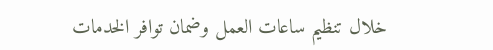خلال تنظيم ساعات العمل وضمان توافر الخدمات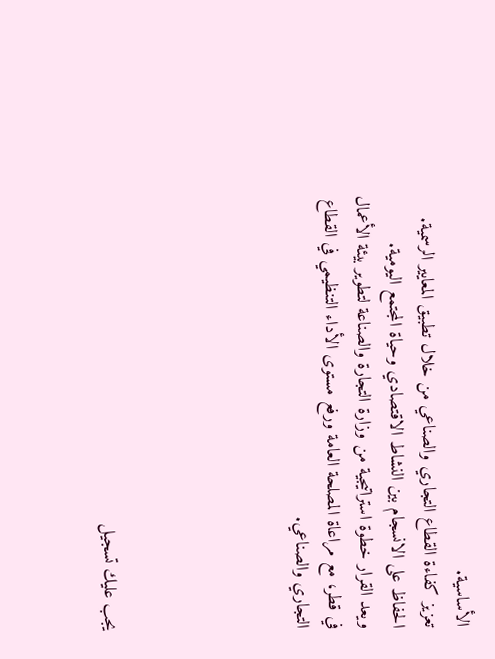الأساسية.
تعزيز كفاءة القطاع التجاري والصناعي من خلال تطبيق المعايير الرسمية.
الحفاظ على الانسجام بين النشاط الاقتصادي وحياة المجتمع اليومية.
ويعد القرار خطوة استراتيجية من وزارة التجارة والصناعة لتطوير بيئة الأعمال في قطر، مع مراعاة المصلحة العامة ورفع مستوى الأداء التنظيمي في القطاع التجاري والصناعي.





يجب عليك تسجيل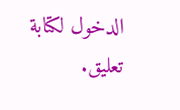الدخول لكتابة تعليق.